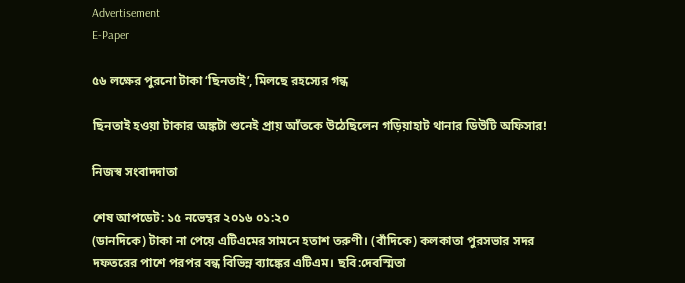Advertisement
E-Paper

৫৬ লক্ষের পুরনো টাকা ‘ছিনতাই’, মিলছে রহস্যের গন্ধ

ছিনতাই হওয়া টাকার অঙ্কটা শুনেই প্রায় আঁতকে উঠেছিলেন গড়িয়াহাট থানার ডিউটি অফিসার!

নিজস্ব সংবাদদাতা

শেষ আপডেট: ১৫ নভেম্বর ২০১৬ ০১:২০
(ডানদিকে) টাকা না পেয়ে এটিএমের সামনে হতাশ তরুণী। (বাঁদিকে) কলকাতা পুরসভার সদর দফতরের পাশে পরপর বন্ধ বিভিন্ন ব্যাঙ্কের এটিএম। ছবি:দেবস্মিতা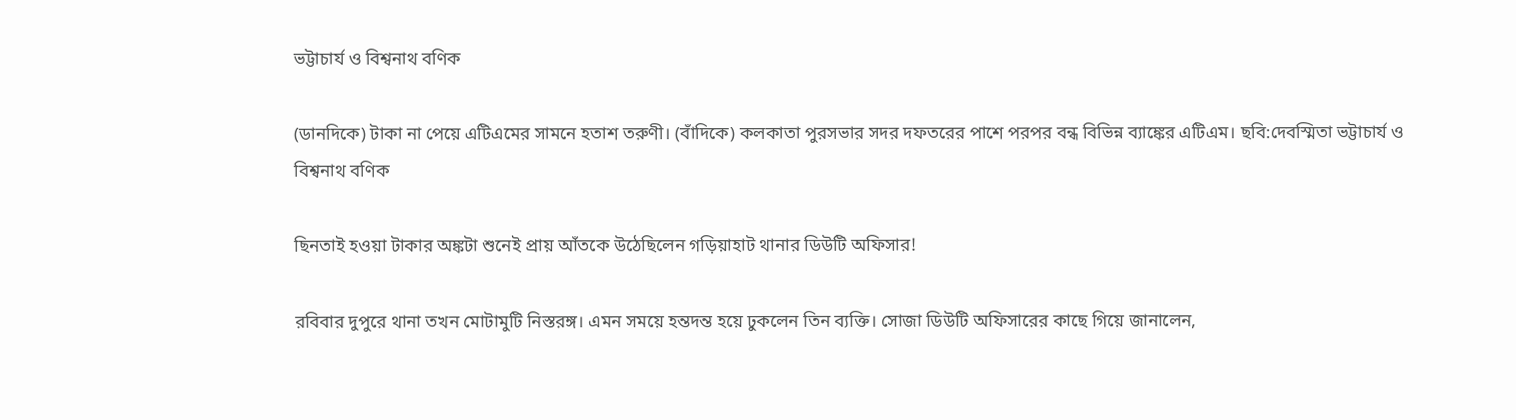ভট্টাচার্য ও বিশ্বনাথ বণিক

(ডানদিকে) টাকা না পেয়ে এটিএমের সামনে হতাশ তরুণী। (বাঁদিকে) কলকাতা পুরসভার সদর দফতরের পাশে পরপর বন্ধ বিভিন্ন ব্যাঙ্কের এটিএম। ছবি:দেবস্মিতা ভট্টাচার্য ও বিশ্বনাথ বণিক

ছিনতাই হওয়া টাকার অঙ্কটা শুনেই প্রায় আঁতকে উঠেছিলেন গড়িয়াহাট থানার ডিউটি অফিসার!

রবিবার দুপুরে থানা তখন মোটামুটি নিস্তরঙ্গ। এমন সময়ে হন্তদন্ত হয়ে ঢুকলেন তিন ব্যক্তি। সোজা ডিউটি অফিসারের কাছে গিয়ে জানালেন,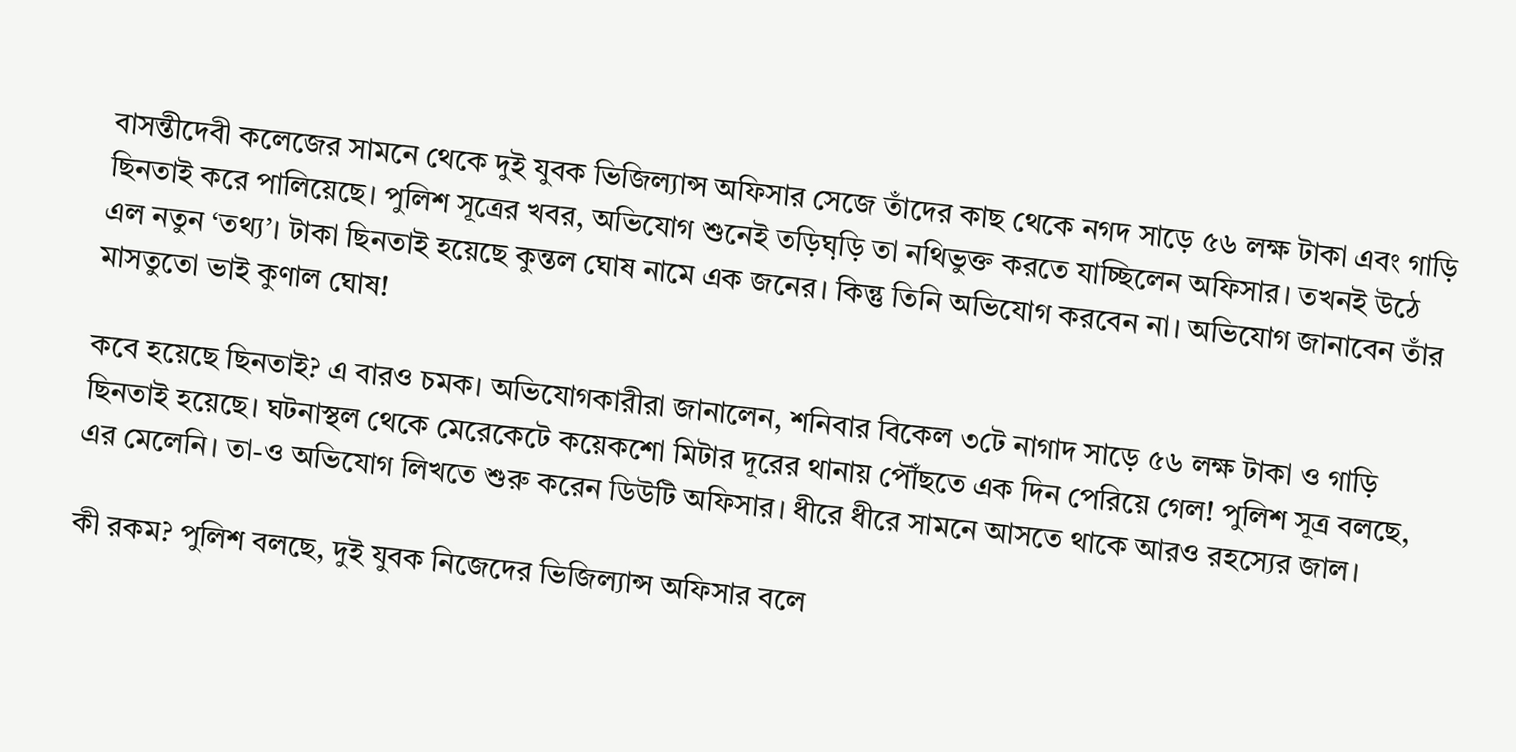বাসন্তীদেবী কলেজের সামনে থেকে দুই যুবক ভিজিল্যান্স অফিসার সেজে তাঁদের কাছ থেকে নগদ সাড়ে ৫৬ লক্ষ টাকা এবং গাড়ি ছিনতাই করে পালিয়েছে। পুলিশ সূত্রের খবর, অভিযোগ শুনেই তড়িঘ়ড়ি তা নথিভুক্ত করতে যাচ্ছিলেন অফিসার। তখনই উঠে এল নতুন ‘তথ্য’। টাকা ছিনতাই হয়েছে কুন্তল ঘোষ নামে এক জনের। কিন্তু তিনি অভিযোগ করবেন না। অভিযোগ জানাবেন তাঁর মাসতুতো ভাই কুণাল ঘোষ!

কবে হয়েছে ছিনতাই? এ বারও চমক। অভিযোগকারীরা জানালেন, শনিবার বিকেল ৩টে নাগাদ সাড়ে ৫৬ লক্ষ টাকা ও গাড়ি ছিনতাই হয়েছে। ঘটনাস্থল থেকে মেরেকেটে কয়েকশো মিটার দূরের থানায় পৌঁছতে এক দিন পেরিয়ে গেল! পুলিশ সূত্র বলছে, এর মেলেনি। তা-ও অভিযোগ লিখতে শুরু করেন ডিউটি অফিসার। ধীরে ধীরে সামনে আসতে থাকে আরও রহস্যের জাল।

কী রকম? পুলিশ বলছে, দুই যুবক নিজেদের ভিজিল্যান্স অফিসার বলে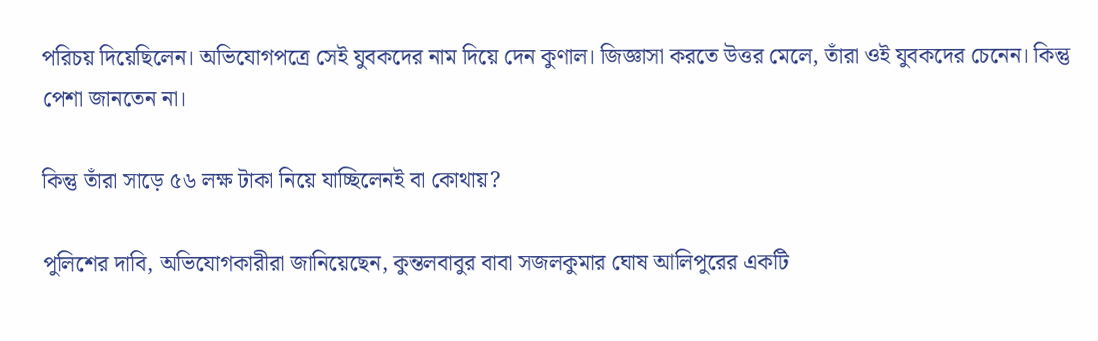পরিচয় দিয়েছিলেন। অভিযোগপত্রে সেই যুবকদের নাম দিয়ে দেন কুণাল। জিজ্ঞাসা করতে উত্তর মেলে, তাঁরা ওই যুবকদের চেনেন। কিন্তু পেশা জানতেন না।

কিন্তু তাঁরা সাড়ে ৫৬ লক্ষ টাকা নিয়ে যাচ্ছিলেনই বা কোথায়?

পুলিশের দাবি, অভিযোগকারীরা জানিয়েছেন, কুন্তলবাবুর বাবা সজলকুমার ঘোষ আলিপুরের একটি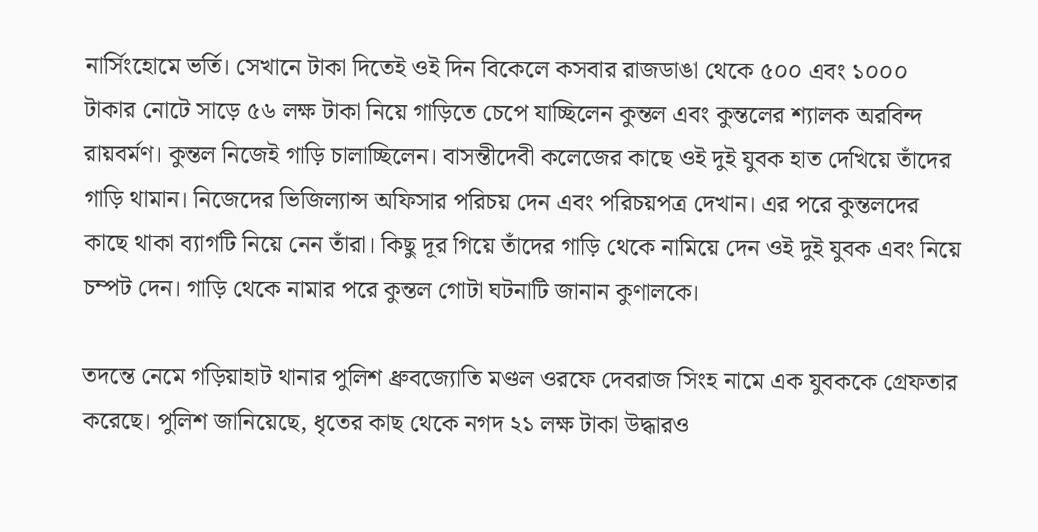নার্সিংহোমে ভর্তি। সেখানে টাকা দিতেই ওই দিন বিকেলে কসবার রাজডাঙা থেকে ৫০০ এবং ১০০০ টাকার নোটে সাড়ে ৫৬ লক্ষ টাকা নিয়ে গাড়িতে চেপে যাচ্ছিলেন কুন্তল এবং কুন্তলের শ্যালক অরবিন্দ রায়বর্মণ। কুন্তল নিজেই গাড়ি চালাচ্ছিলেন। বাসন্তীদেবী কলেজের কাছে ওই দুই যুবক হাত দেখিয়ে তাঁদের গাড়ি থামান। নিজেদের ভিজিল্যান্স অফিসার পরিচয় দেন এবং পরিচয়পত্র দেখান। এর পরে কুন্তলদের কাছে থাকা ব্যাগটি নিয়ে নেন তাঁরা। কিছু দূর গিয়ে তাঁদের গাড়ি থেকে নামিয়ে দেন ওই দুই যুবক এবং নিয়ে চম্পট দেন। গাড়ি থেকে নামার পরে কুন্তল গোটা ঘটনাটি জানান কুণালকে।

তদন্তে নেমে গড়িয়াহাট থানার পুলিশ ধ্রুবজ্যোতি মণ্ডল ওরফে দেবরাজ সিংহ নামে এক যুবককে গ্রেফতার করেছে। পুলিশ জানিয়েছে, ধৃতের কাছ থেকে নগদ ২১ লক্ষ টাকা উদ্ধারও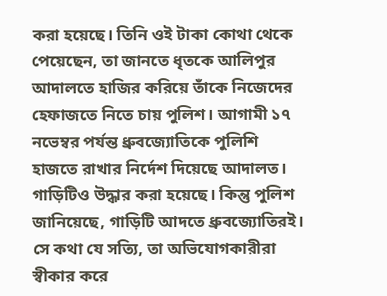করা হয়েছে। তিনি ওই টাকা কোথা থেকে পেয়েছেন, তা জানতে ধৃতকে আলিপুর আদালতে হাজির করিয়ে তাঁকে নিজেদের হেফাজতে নিতে চায় পুলিশ। আগামী ১৭ নভেম্বর পর্যন্ত ধ্রুবজ্যোতিকে পুলিশি হাজতে রাখার নির্দেশ দিয়েছে আদালত। গাড়িটিও উদ্ধার করা হয়েছে। কিন্তু পুলিশ জানিয়েছে, গাড়িটি আদতে ধ্রুবজ্যোতিরই। সে কথা যে সত্যি, তা অভিযোগকারীরা স্বীকার করে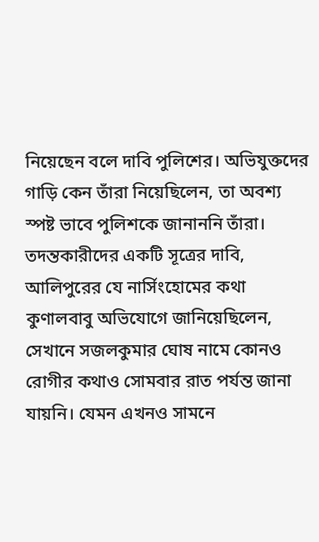নিয়েছেন বলে দাবি পুলিশের। অভিযুক্তদের গাড়ি কেন তাঁরা নিয়েছিলেন, তা অবশ্য স্পষ্ট ভাবে পুলিশকে জানাননি তাঁরা। তদন্তকারীদের একটি সূত্রের দাবি, আলিপুরের যে নার্সিংহোমের কথা কুণালবাবু অভিযোগে জানিয়েছিলেন, সেখানে সজলকুমার ঘোষ নামে কোনও রোগীর কথাও সোমবার রাত পর্যন্ত জানা যায়নি। যেমন এখনও সামনে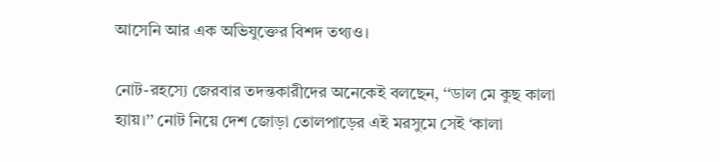আসেনি আর এক অভিযুক্তের বিশদ তথ্যও।

নোট-রহস্যে জেরবার তদন্তকারীদের অনেকেই বলছেন, ‘‘ডাল মে কুছ কালা হ্যায়।’’ নোট নিয়ে দেশ জোড়া তোলপাড়ের এই মরসুমে সেই ‘কালা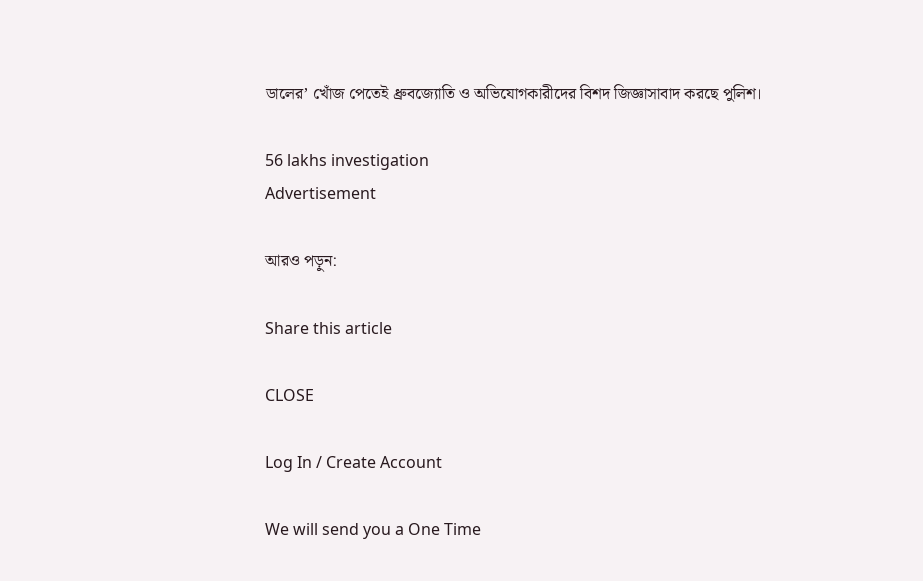ডালের’ খোঁজ পেতেই ধ্রুবজ্যোতি ও অভিযোগকারীদের বিশদ জিজ্ঞাসাবাদ করছে পুলিশ।

56 lakhs investigation
Advertisement

আরও পড়ুন:

Share this article

CLOSE

Log In / Create Account

We will send you a One Time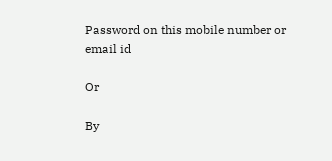Password on this mobile number or email id

Or

By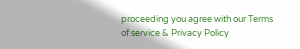proceeding you agree with our Terms of service & Privacy Policy